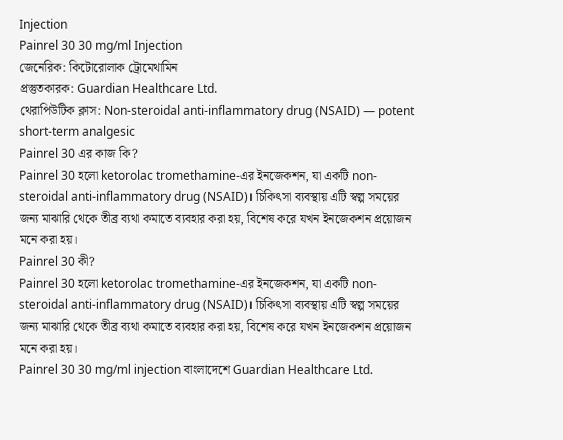Injection
Painrel 30 30 mg/ml Injection
জেনেরিক: কিটোরোলাক ট্রোমেথামিন
প্রস্তুতকারক: Guardian Healthcare Ltd.
থেরাপিউটিক ক্লাস: Non-steroidal anti-inflammatory drug (NSAID) — potent short-term analgesic
Painrel 30 এর কাজ কি?
Painrel 30 হলো ketorolac tromethamine-এর ইনজেকশন, যা একটি non-steroidal anti-inflammatory drug (NSAID)। চিকিৎসা ব্যবস্থায় এটি স্বল্প সময়ের জন্য মাঝারি থেকে তীব্র ব্যথা কমাতে ব্যবহার করা হয়, বিশেষ করে যখন ইনজেকশন প্রয়োজন মনে করা হয়।
Painrel 30 কী?
Painrel 30 হলো ketorolac tromethamine-এর ইনজেকশন, যা একটি non-steroidal anti-inflammatory drug (NSAID)। চিকিৎসা ব্যবস্থায় এটি স্বল্প সময়ের জন্য মাঝারি থেকে তীব্র ব্যথা কমাতে ব্যবহার করা হয়, বিশেষ করে যখন ইনজেকশন প্রয়োজন মনে করা হয়।
Painrel 30 30 mg/ml injection বাংলাদেশে Guardian Healthcare Ltd.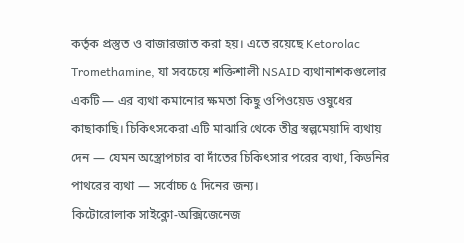কর্তৃক প্রস্তুত ও বাজারজাত করা হয়। এতে রয়েছে Ketorolac Tromethamine, যা সবচেয়ে শক্তিশালী NSAID ব্যথানাশকগুলোর একটি — এর ব্যথা কমানোর ক্ষমতা কিছু ওপিওয়েড ওষুধের কাছাকাছি। চিকিৎসকেরা এটি মাঝারি থেকে তীব্র স্বল্পমেয়াদি ব্যথায় দেন — যেমন অস্ত্রোপচার বা দাঁতের চিকিৎসার পরের ব্যথা, কিডনির পাথরের ব্যথা — সর্বোচ্চ ৫ দিনের জন্য।
কিটোরোলাক সাইক্লো-অক্সিজেনেজ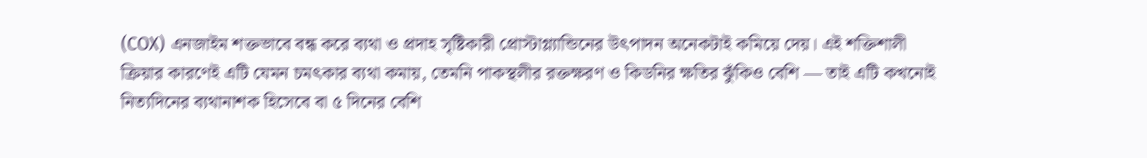(COX) এনজাইম শক্তভাবে বন্ধ করে ব্যথা ও প্রদাহ সৃষ্টিকারী প্রোস্টাগ্ল্যান্ডিনের উৎপাদন অনেকটাই কমিয়ে দেয়। এই শক্তিশালী ক্রিয়ার কারণেই এটি যেমন চমৎকার ব্যথা কমায়, তেমনি পাকস্থলীর রক্তক্ষরণ ও কিডনির ক্ষতির ঝুঁকিও বেশি — তাই এটি কখনোই নিত্যদিনের ব্যথানাশক হিসেবে বা ৫ দিনের বেশি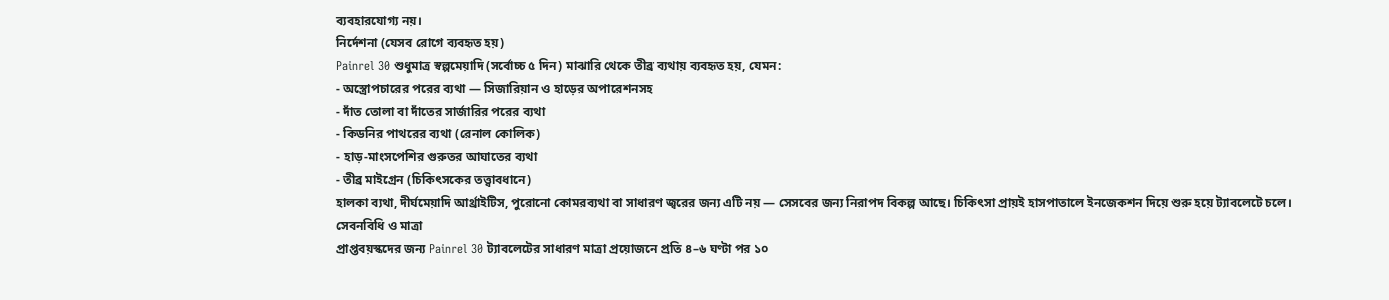ব্যবহারযোগ্য নয়।
নির্দেশনা (যেসব রোগে ব্যবহৃত হয়)
Painrel 30 শুধুমাত্র স্বল্পমেয়াদি (সর্বোচ্চ ৫ দিন) মাঝারি থেকে তীব্র ব্যথায় ব্যবহৃত হয়, যেমন:
- অস্ত্রোপচারের পরের ব্যথা — সিজারিয়ান ও হাড়ের অপারেশনসহ
- দাঁত তোলা বা দাঁতের সার্জারির পরের ব্যথা
- কিডনির পাথরের ব্যথা (রেনাল কোলিক)
- হাড়-মাংসপেশির গুরুতর আঘাতের ব্যথা
- তীব্র মাইগ্রেন (চিকিৎসকের তত্ত্বাবধানে)
হালকা ব্যথা, দীর্ঘমেয়াদি আর্থ্রাইটিস, পুরোনো কোমরব্যথা বা সাধারণ জ্বরের জন্য এটি নয় — সেসবের জন্য নিরাপদ বিকল্প আছে। চিকিৎসা প্রায়ই হাসপাতালে ইনজেকশন দিয়ে শুরু হয়ে ট্যাবলেটে চলে।
সেবনবিধি ও মাত্রা
প্রাপ্তবয়স্কদের জন্য Painrel 30 ট্যাবলেটের সাধারণ মাত্রা প্রয়োজনে প্রতি ৪–৬ ঘণ্টা পর ১০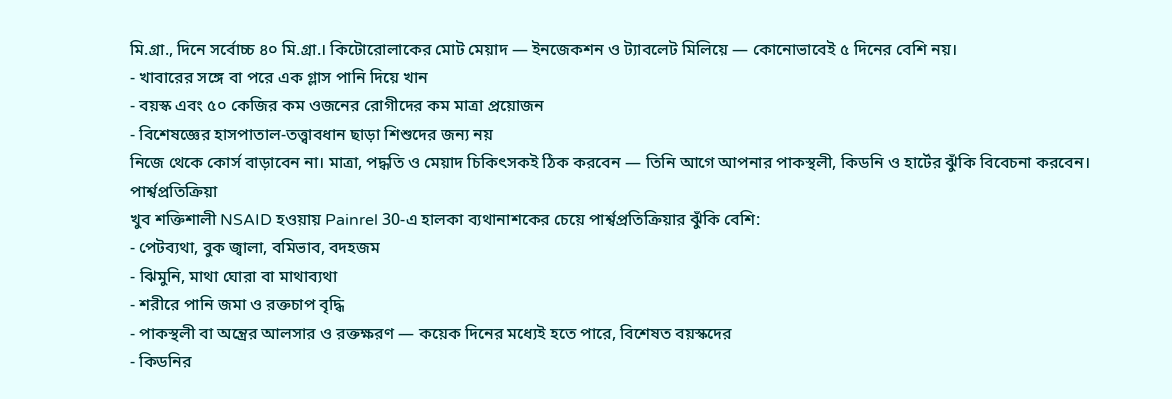মি.গ্রা., দিনে সর্বোচ্চ ৪০ মি.গ্রা.। কিটোরোলাকের মোট মেয়াদ — ইনজেকশন ও ট্যাবলেট মিলিয়ে — কোনোভাবেই ৫ দিনের বেশি নয়।
- খাবারের সঙ্গে বা পরে এক গ্লাস পানি দিয়ে খান
- বয়স্ক এবং ৫০ কেজির কম ওজনের রোগীদের কম মাত্রা প্রয়োজন
- বিশেষজ্ঞের হাসপাতাল-তত্ত্বাবধান ছাড়া শিশুদের জন্য নয়
নিজে থেকে কোর্স বাড়াবেন না। মাত্রা, পদ্ধতি ও মেয়াদ চিকিৎসকই ঠিক করবেন — তিনি আগে আপনার পাকস্থলী, কিডনি ও হার্টের ঝুঁকি বিবেচনা করবেন।
পার্শ্বপ্রতিক্রিয়া
খুব শক্তিশালী NSAID হওয়ায় Painrel 30-এ হালকা ব্যথানাশকের চেয়ে পার্শ্বপ্রতিক্রিয়ার ঝুঁকি বেশি:
- পেটব্যথা, বুক জ্বালা, বমিভাব, বদহজম
- ঝিমুনি, মাথা ঘোরা বা মাথাব্যথা
- শরীরে পানি জমা ও রক্তচাপ বৃদ্ধি
- পাকস্থলী বা অন্ত্রের আলসার ও রক্তক্ষরণ — কয়েক দিনের মধ্যেই হতে পারে, বিশেষত বয়স্কদের
- কিডনির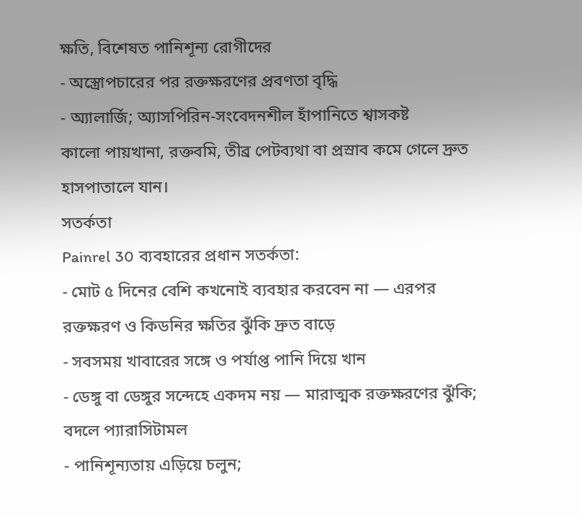ক্ষতি, বিশেষত পানিশূন্য রোগীদের
- অস্ত্রোপচারের পর রক্তক্ষরণের প্রবণতা বৃদ্ধি
- অ্যালার্জি; অ্যাসপিরিন-সংবেদনশীল হাঁপানিতে শ্বাসকষ্ট
কালো পায়খানা, রক্তবমি, তীব্র পেটব্যথা বা প্রস্রাব কমে গেলে দ্রুত হাসপাতালে যান।
সতর্কতা
Painrel 30 ব্যবহারের প্রধান সতর্কতা:
- মোট ৫ দিনের বেশি কখনোই ব্যবহার করবেন না — এরপর রক্তক্ষরণ ও কিডনির ক্ষতির ঝুঁকি দ্রুত বাড়ে
- সবসময় খাবারের সঙ্গে ও পর্যাপ্ত পানি দিয়ে খান
- ডেঙ্গু বা ডেঙ্গুর সন্দেহে একদম নয় — মারাত্মক রক্তক্ষরণের ঝুঁকি; বদলে প্যারাসিটামল
- পানিশূন্যতায় এড়িয়ে চলুন;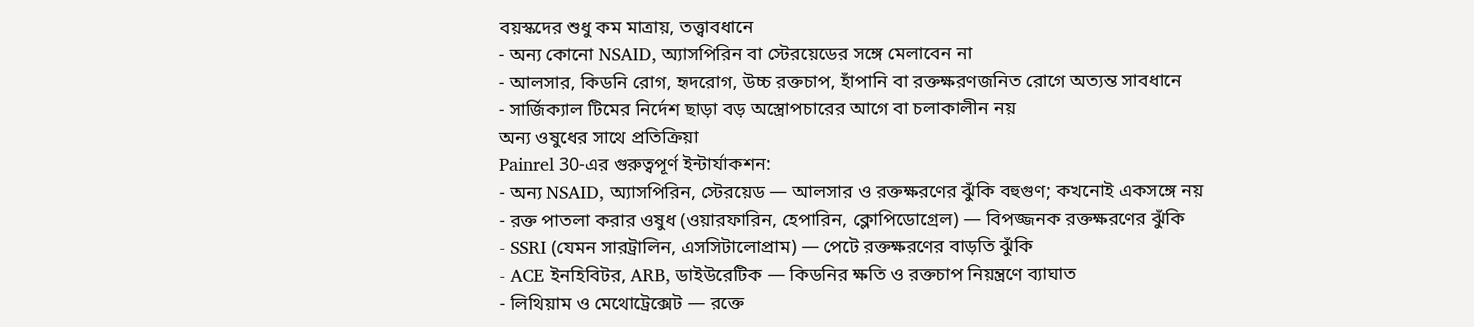বয়স্কদের শুধু কম মাত্রায়, তত্ত্বাবধানে
- অন্য কোনো NSAID, অ্যাসপিরিন বা স্টেরয়েডের সঙ্গে মেলাবেন না
- আলসার, কিডনি রোগ, হৃদরোগ, উচ্চ রক্তচাপ, হাঁপানি বা রক্তক্ষরণজনিত রোগে অত্যন্ত সাবধানে
- সার্জিক্যাল টিমের নির্দেশ ছাড়া বড় অস্ত্রোপচারের আগে বা চলাকালীন নয়
অন্য ওষুধের সাথে প্রতিক্রিয়া
Painrel 30-এর গুরুত্বপূর্ণ ইন্টার্যাকশন:
- অন্য NSAID, অ্যাসপিরিন, স্টেরয়েড — আলসার ও রক্তক্ষরণের ঝুঁকি বহুগুণ; কখনোই একসঙ্গে নয়
- রক্ত পাতলা করার ওষুধ (ওয়ারফারিন, হেপারিন, ক্লোপিডোগ্রেল) — বিপজ্জনক রক্তক্ষরণের ঝুঁকি
- SSRI (যেমন সারট্রালিন, এসসিটালোপ্রাম) — পেটে রক্তক্ষরণের বাড়তি ঝুঁকি
- ACE ইনহিবিটর, ARB, ডাইউরেটিক — কিডনির ক্ষতি ও রক্তচাপ নিয়ন্ত্রণে ব্যাঘাত
- লিথিয়াম ও মেথোট্রেক্সেট — রক্তে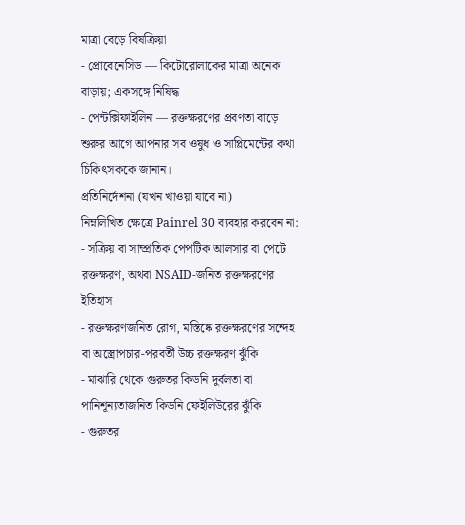মাত্রা বেড়ে বিষক্রিয়া
- প্রোবেনেসিড — কিটোরোলাকের মাত্রা অনেক বাড়ায়; একসঙ্গে নিষিদ্ধ
- পেন্টক্সিফাইলিন — রক্তক্ষরণের প্রবণতা বাড়ে
শুরুর আগে আপনার সব ওষুধ ও সাপ্লিমেন্টের কথা চিকিৎসককে জানান।
প্রতিনির্দেশনা (যখন খাওয়া যাবে না)
নিম্নলিখিত ক্ষেত্রে Painrel 30 ব্যবহার করবেন না:
- সক্রিয় বা সাম্প্রতিক পেপটিক আলসার বা পেটে রক্তক্ষরণ, অথবা NSAID-জনিত রক্তক্ষরণের ইতিহাস
- রক্তক্ষরণজনিত রোগ, মস্তিষ্কে রক্তক্ষরণের সন্দেহ বা অস্ত্রোপচার-পরবর্তী উচ্চ রক্তক্ষরণ ঝুঁকি
- মাঝারি থেকে গুরুতর কিডনি দুর্বলতা বা পানিশূন্যতাজনিত কিডনি ফেইলিউরের ঝুঁকি
- গুরুতর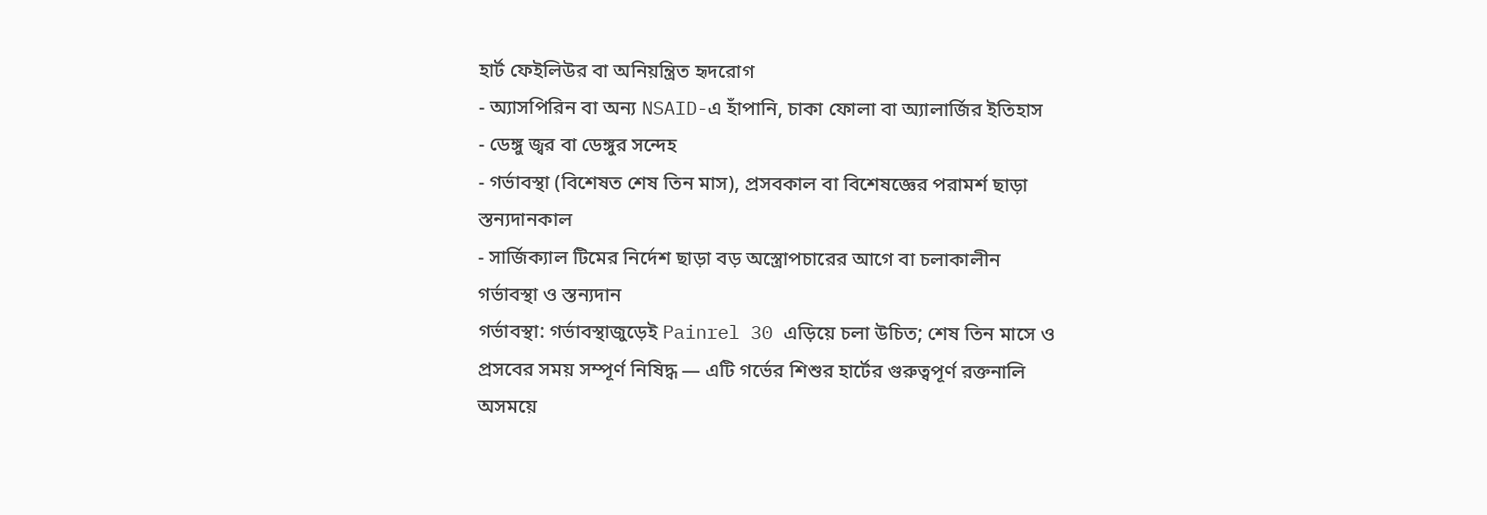হার্ট ফেইলিউর বা অনিয়ন্ত্রিত হৃদরোগ
- অ্যাসপিরিন বা অন্য NSAID-এ হাঁপানি, চাকা ফোলা বা অ্যালার্জির ইতিহাস
- ডেঙ্গু জ্বর বা ডেঙ্গুর সন্দেহ
- গর্ভাবস্থা (বিশেষত শেষ তিন মাস), প্রসবকাল বা বিশেষজ্ঞের পরামর্শ ছাড়া স্তন্যদানকাল
- সার্জিক্যাল টিমের নির্দেশ ছাড়া বড় অস্ত্রোপচারের আগে বা চলাকালীন
গর্ভাবস্থা ও স্তন্যদান
গর্ভাবস্থা: গর্ভাবস্থাজুড়েই Painrel 30 এড়িয়ে চলা উচিত; শেষ তিন মাসে ও প্রসবের সময় সম্পূর্ণ নিষিদ্ধ — এটি গর্ভের শিশুর হার্টের গুরুত্বপূর্ণ রক্তনালি অসময়ে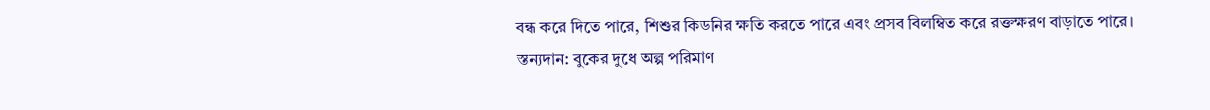বন্ধ করে দিতে পারে, শিশুর কিডনির ক্ষতি করতে পারে এবং প্রসব বিলম্বিত করে রক্তক্ষরণ বাড়াতে পারে।
স্তন্যদান: বুকের দুধে অল্প পরিমাণ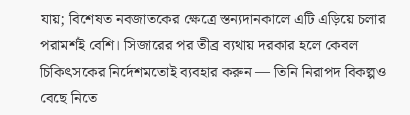যায়; বিশেষত নবজাতকের ক্ষেত্রে স্তন্যদানকালে এটি এড়িয়ে চলার পরামর্শই বেশি। সিজারের পর তীব্র ব্যথায় দরকার হলে কেবল চিকিৎসকের নির্দেশমতোই ব্যবহার করুন — তিনি নিরাপদ বিকল্পও বেছে নিতে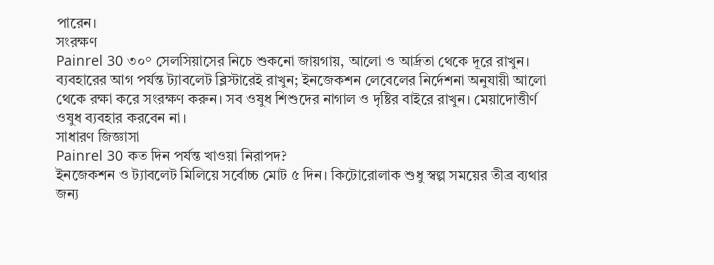পারেন।
সংরক্ষণ
Painrel 30 ৩০° সেলসিয়াসের নিচে শুকনো জায়গায়, আলো ও আর্দ্রতা থেকে দূরে রাখুন। ব্যবহারের আগ পর্যন্ত ট্যাবলেট ব্লিস্টারেই রাখুন; ইনজেকশন লেবেলের নির্দেশনা অনুযায়ী আলো থেকে রক্ষা করে সংরক্ষণ করুন। সব ওষুধ শিশুদের নাগাল ও দৃষ্টির বাইরে রাখুন। মেয়াদোত্তীর্ণ ওষুধ ব্যবহার করবেন না।
সাধারণ জিজ্ঞাসা
Painrel 30 কত দিন পর্যন্ত খাওয়া নিরাপদ?
ইনজেকশন ও ট্যাবলেট মিলিয়ে সর্বোচ্চ মোট ৫ দিন। কিটোরোলাক শুধু স্বল্প সময়ের তীব্র ব্যথার জন্য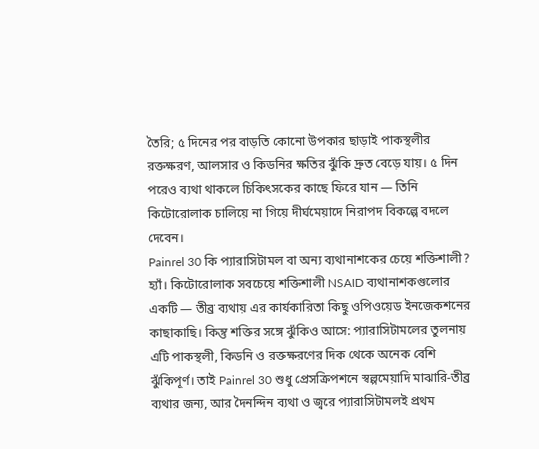তৈরি; ৫ দিনের পর বাড়তি কোনো উপকার ছাড়াই পাকস্থলীর রক্তক্ষরণ, আলসার ও কিডনির ক্ষতির ঝুঁকি দ্রুত বেড়ে যায়। ৫ দিন পরেও ব্যথা থাকলে চিকিৎসকের কাছে ফিরে যান — তিনি কিটোরোলাক চালিয়ে না গিয়ে দীর্ঘমেয়াদে নিরাপদ বিকল্পে বদলে দেবেন।
Painrel 30 কি প্যারাসিটামল বা অন্য ব্যথানাশকের চেয়ে শক্তিশালী?
হ্যাঁ। কিটোরোলাক সবচেয়ে শক্তিশালী NSAID ব্যথানাশকগুলোর একটি — তীব্র ব্যথায় এর কার্যকারিতা কিছু ওপিওয়েড ইনজেকশনের কাছাকাছি। কিন্তু শক্তির সঙ্গে ঝুঁকিও আসে: প্যারাসিটামলের তুলনায় এটি পাকস্থলী, কিডনি ও রক্তক্ষরণের দিক থেকে অনেক বেশি ঝুঁকিপূর্ণ। তাই Painrel 30 শুধু প্রেসক্রিপশনে স্বল্পমেয়াদি মাঝারি-তীব্র ব্যথার জন্য, আর দৈনন্দিন ব্যথা ও জ্বরে প্যারাসিটামলই প্রথম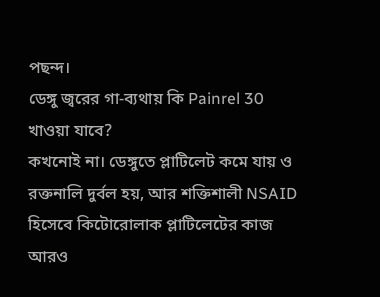পছন্দ।
ডেঙ্গু জ্বরের গা-ব্যথায় কি Painrel 30 খাওয়া যাবে?
কখনোই না। ডেঙ্গুতে প্লাটিলেট কমে যায় ও রক্তনালি দুর্বল হয়, আর শক্তিশালী NSAID হিসেবে কিটোরোলাক প্লাটিলেটের কাজ আরও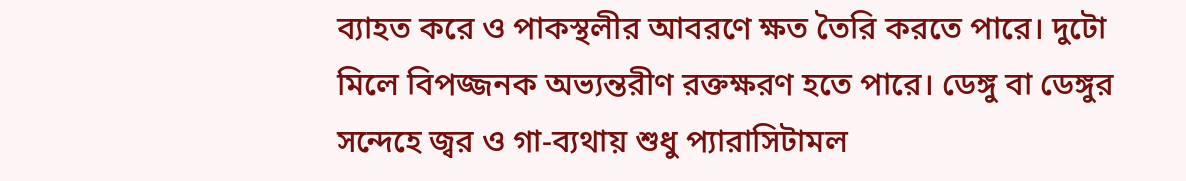ব্যাহত করে ও পাকস্থলীর আবরণে ক্ষত তৈরি করতে পারে। দুটো মিলে বিপজ্জনক অভ্যন্তরীণ রক্তক্ষরণ হতে পারে। ডেঙ্গু বা ডেঙ্গুর সন্দেহে জ্বর ও গা-ব্যথায় শুধু প্যারাসিটামল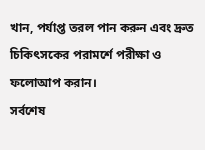খান, পর্যাপ্ত তরল পান করুন এবং দ্রুত চিকিৎসকের পরামর্শে পরীক্ষা ও ফলোআপ করান।
সর্বশেষ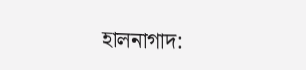হালনাগাদ: